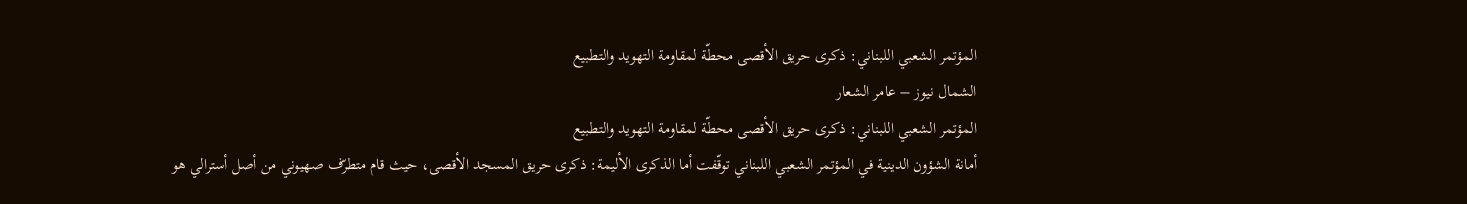المؤتمر الشعبي اللبناني: ذكرى حريق الأقصى محطّة لمقاومة التهويد والتطبيع
الشمال نيوز – عامر الشعار
المؤتمر الشعبي اللبناني: ذكرى حريق الأقصى محطّة لمقاومة التهويد والتطبيع
أمانة الشؤون الدينية في المؤتمر الشعبي اللبناني توقّفت أما الذكرى الأليمة: ذكرى حريق المسجد الأقصى، حيث قام متطرّف صهيوني من أصل أسترالي هو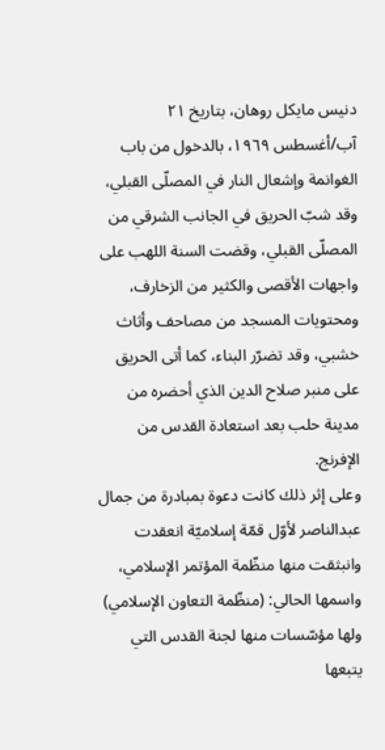دنيس مايكل روهان، بتاريخ ٢١ آب/أغسطس ١٩٦٩، بالدخول من باب الغوانمة وإشعال النار في المصلّى القبلي، وقد شبّ الحريق في الجانب الشرقي من المصلّى القبلي، وقضت السنة اللهب على واجهات الأقصى والكثير من الزخارف، ومحتويات المسجد من مصاحف وأثاث خشبي، وقد تضرّر البناء، كما أتى الحريق على منبر صلاح الدين الذي أحضره من مدينة حلب بعد استعادة القدس من الإفرنج.
وعلى إثر ذلك كانت دعوة بمبادرة من جمال عبدالناصر لأوّل قمّة إسلاميّة انعقدت وانبثقت منها منظّمة المؤتمر الإسلامي، واسمها الحالي: (منظّمة التعاون الإسلامي) ولها مؤسّسات منها لجنة القدس التي يتبعها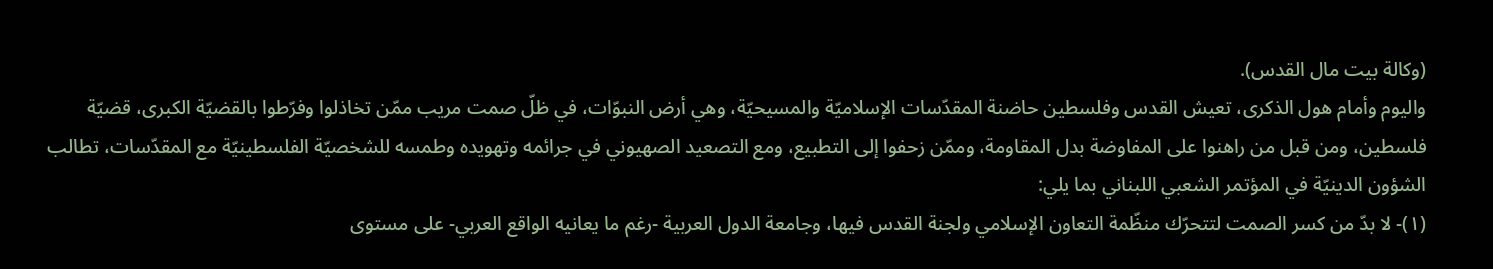(وكالة بيت مال القدس).
واليوم وأمام هول الذكرى، تعيش القدس وفلسطين حاضنة المقدّسات الإسلاميّة والمسيحيّة، وهي أرض النبوّات، في ظلّ صمت مريب ممّن تخاذلوا وفرّطوا بالقضيّة الكبرى، قضيّة فلسطين، ومن قبل من راهنوا على المفاوضة بدل المقاومة، وممّن زحفوا إلى التطبيع، ومع التصعيد الصهيوني في جرائمه وتهويده وطمسه للشخصيّة الفلسطينيّة مع المقدّسات، تطالب الشؤون الدينيّة في المؤتمر الشعبي اللبناني بما يلي:
(١)- لا بدّ من كسر الصمت لتتحرّك منظّمة التعاون الإسلامي ولجنة القدس فيها، وجامعة الدول العربية -رغم ما يعانيه الواقع العربي- على مستوى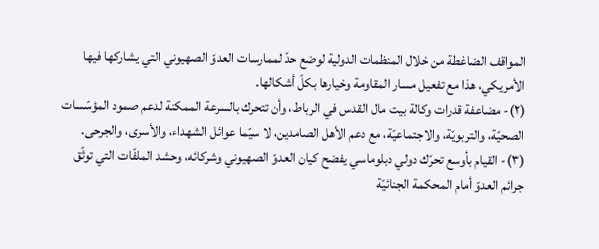المواقف الضاغطة من خلال المنظمات الدولية لوضع حدّ لممارسات العدوّ الصهيوني التي يشاركها فيها الأمريكي، هذا مع تفعيل مسار المقاومة وخيارها بكلّ أشكالها.
(٢)- مضاعفة قدرات وكالة بيت مال القدس في الرباط، وأن تتحرك بالسرعة الممكنة لدعم صمود المؤسّسات الصحيّة، والتربويّة، والاجتماعيّة، مع دعم الأهل الصامدين، لا سيّما عوائل الشهداء، والأسرى، والجرحى.
(٣)- القيام بأوسع تحرّك دولي دبلوماسي يفضح كيان العدوّ الصهيوني وشركائه، وحشد الملفّات التي توثّق جرائم العدوّ أمام المحكمة الجنائيّة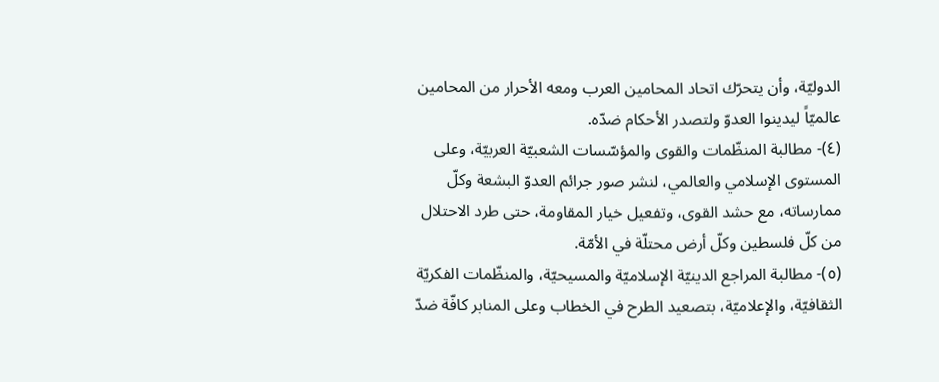الدوليّة، وأن يتحرّك اتحاد المحامين العرب ومعه الأحرار من المحامين عالميّاً ليدينوا العدوّ ولتصدر الأحكام ضدّه.
(٤)- مطالبة المنظّمات والقوى والمؤسّسات الشعبيّة العربيّة، وعلى المستوى الإسلامي والعالمي، لنشر صور جرائم العدوّ البشعة وكلّ ممارساته، مع حشد القوى، وتفعيل خيار المقاومة، حتى طرد الاحتلال من كلّ فلسطين وكلّ أرض محتلّة في الأمّة.
(٥)- مطالبة المراجع الدينيّة الإسلاميّة والمسيحيّة، والمنظّمات الفكريّة الثقافيّة، والإعلاميّة، بتصعيد الطرح في الخطاب وعلى المنابر كافّة ضدّ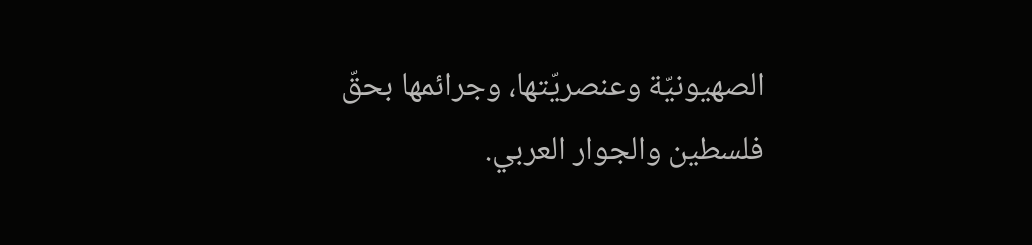الصهيونيّة وعنصريّتها، وجرائمها بحقّ فلسطين والجوار العربي.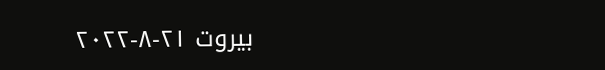بيروت ٢١-٨-٢٠٢٢